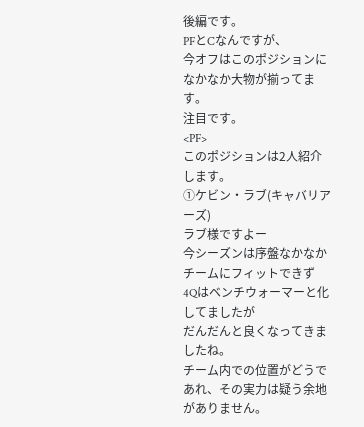後編です。
PFとCなんですが、
今オフはこのポジションになかなか大物が揃ってます。
注目です。
<PF>
このポジションは2人紹介します。
①ケビン・ラブ(キャバリアーズ)
ラブ様ですよー
今シーズンは序盤なかなかチームにフィットできず
4Qはベンチウォーマーと化してましたが
だんだんと良くなってきましたね。
チーム内での位置がどうであれ、その実力は疑う余地がありません。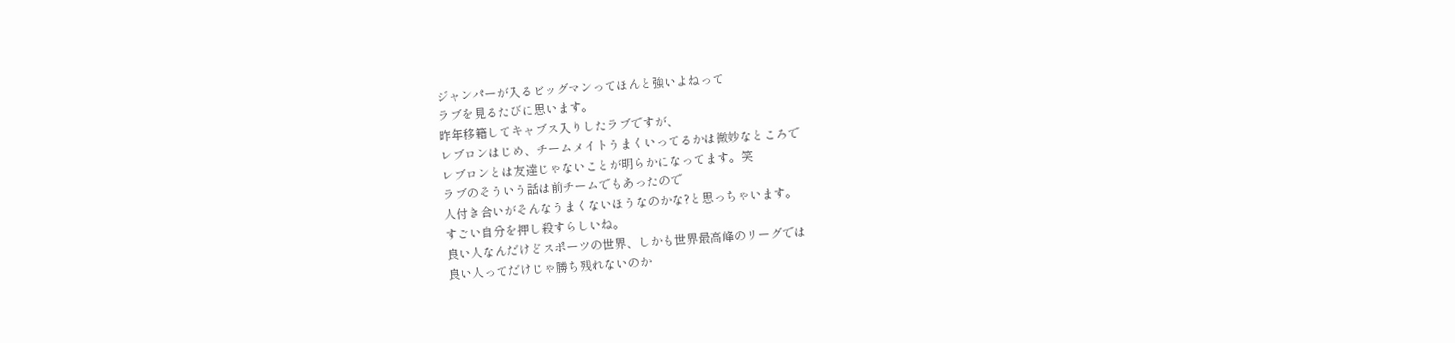ジャンパーが入るビッグマンってほんと強いよねって
ラブを見るたびに思います。
昨年移籍してキャブス入りしたラブですが、
レブロンはじめ、チームメイトうまくいってるかは微妙なところで
レブロンとは友達じゃないことが明らかになってます。笑
ラブのそういう話は前チームでもあったので
人付き合いがそんなうまくないほうなのかな?と思っちゃいます。
すごい自分を押し殺すらしいね。
良い人なんだけどスポーツの世界、しかも世界最高峰のリーグでは
良い人ってだけじゃ勝ち残れないのか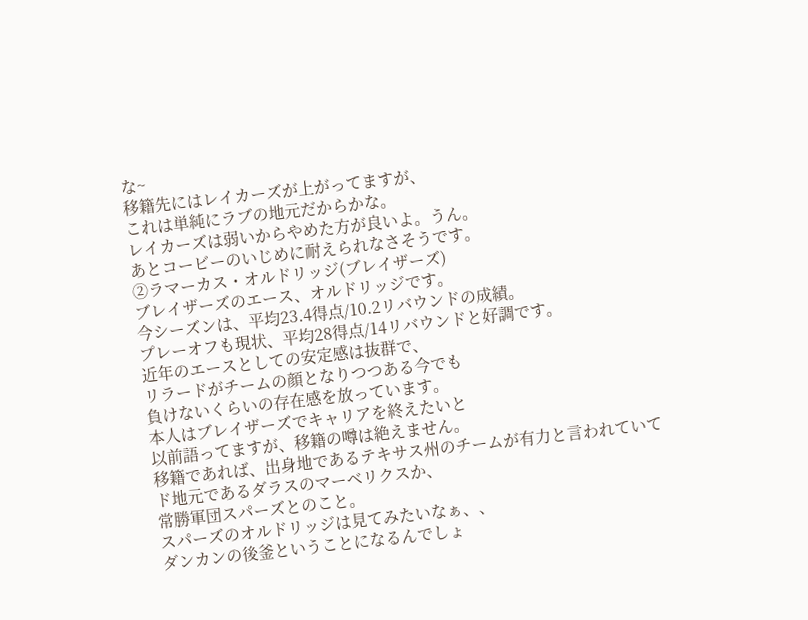な~
移籍先にはレイカーズが上がってますが、
これは単純にラブの地元だからかな。
レイカーズは弱いからやめた方が良いよ。うん。
あとコービーのいじめに耐えられなさそうです。
②ラマーカス・オルドリッジ(ブレイザーズ)
ブレイザーズのエース、オルドリッジです。
今シーズンは、平均23.4得点/10.2リバウンドの成績。
プレーオフも現状、平均28得点/14リバウンドと好調です。
近年のエースとしての安定感は抜群で、
リラードがチームの顔となりつつある今でも
負けないくらいの存在感を放っています。
本人はブレイザーズでキャリアを終えたいと
以前語ってますが、移籍の噂は絶えません。
移籍であれば、出身地であるテキサス州のチームが有力と言われていて
ド地元であるダラスのマーベリクスか、
常勝軍団スパーズとのこと。
スパーズのオルドリッジは見てみたいなぁ、、
ダンカンの後釜ということになるんでしょ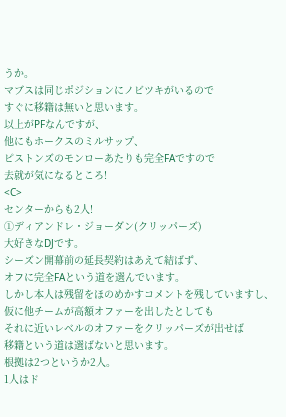うか。
マブスは同じポジションにノビツキがいるので
すぐに移籍は無いと思います。
以上がPFなんですが、
他にもホークスのミルサップ、
ピストンズのモンローあたりも完全FAですので
去就が気になるところ!
<C>
センターからも2人!
①ディアンドレ・ジョーダン(クリッパーズ)
大好きなDJです。
シーズン開幕前の延長契約はあえて結ばず、
オフに完全FAという道を選んでいます。
しかし本人は残留をほのめかすコメントを残していますし、
仮に他チームが高額オファーを出したとしても
それに近いレベルのオファーをクリッパーズが出せば
移籍という道は選ばないと思います。
根拠は2つというか2人。
1人はド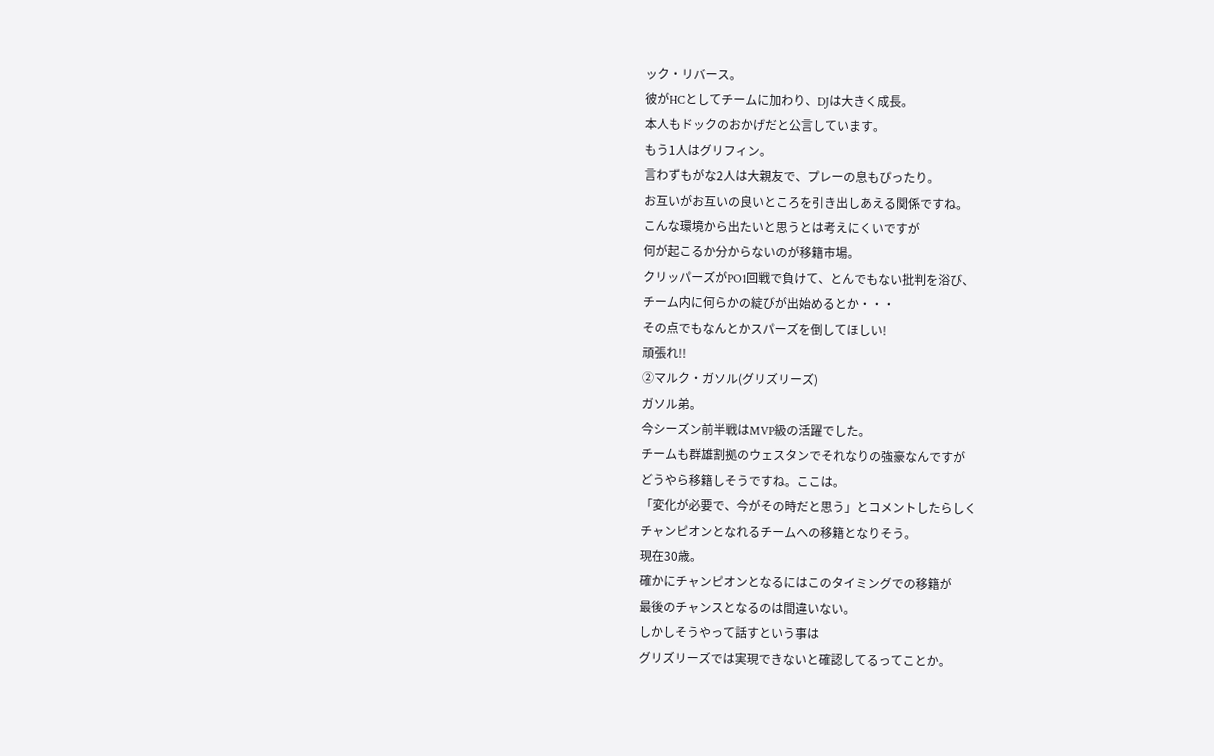ック・リバース。
彼がHCとしてチームに加わり、DJは大きく成長。
本人もドックのおかげだと公言しています。
もう1人はグリフィン。
言わずもがな2人は大親友で、プレーの息もぴったり。
お互いがお互いの良いところを引き出しあえる関係ですね。
こんな環境から出たいと思うとは考えにくいですが
何が起こるか分からないのが移籍市場。
クリッパーズがPO1回戦で負けて、とんでもない批判を浴び、
チーム内に何らかの綻びが出始めるとか・・・
その点でもなんとかスパーズを倒してほしい!
頑張れ!!
②マルク・ガソル(グリズリーズ)
ガソル弟。
今シーズン前半戦はMVP級の活躍でした。
チームも群雄割拠のウェスタンでそれなりの強豪なんですが
どうやら移籍しそうですね。ここは。
「変化が必要で、今がその時だと思う」とコメントしたらしく
チャンピオンとなれるチームへの移籍となりそう。
現在30歳。
確かにチャンピオンとなるにはこのタイミングでの移籍が
最後のチャンスとなるのは間違いない。
しかしそうやって話すという事は
グリズリーズでは実現できないと確認してるってことか。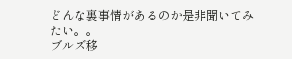どんな裏事情があるのか是非聞いてみたい。。
ブルズ移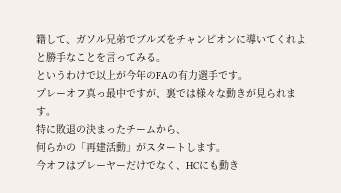籍して、ガソル兄弟でブルズをチャンピオンに導いてくれよ
と勝手なことを言ってみる。
というわけで以上が今年のFAの有力選手です。
プレーオフ真っ最中ですが、裏では様々な動きが見られます。
特に敗退の決まったチームから、
何らかの「再建活動」がスタートします。
今オフはプレーヤーだけでなく、HCにも動き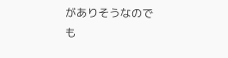がありそうなので
も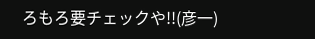ろもろ要チェックや!!(彦一)